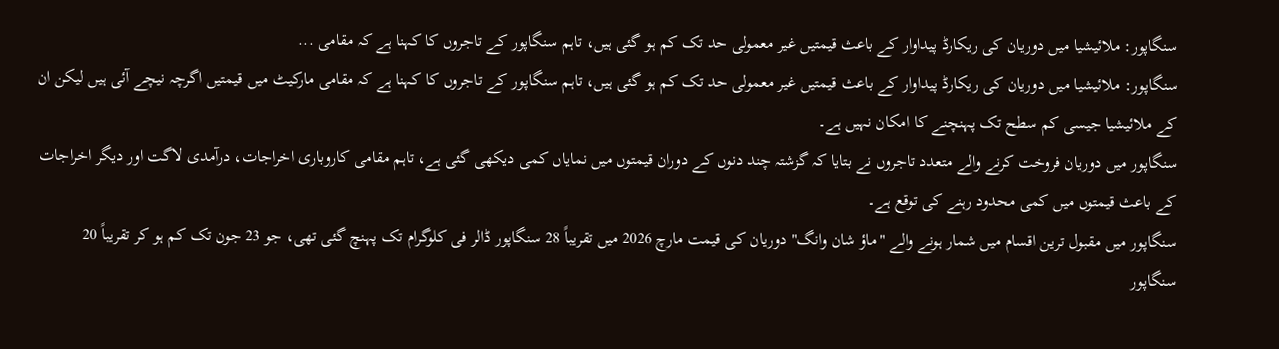سنگاپور: ملائیشیا میں دوریان کی ریکارڈ پیداوار کے باعث قیمتیں غیر معمولی حد تک کم ہو گئی ہیں، تاہم سنگاپور کے تاجروں کا کہنا ہے کہ مقامی ...
سنگاپور: ملائیشیا میں دوریان کی ریکارڈ پیداوار کے باعث قیمتیں غیر معمولی حد تک کم ہو گئی ہیں، تاہم سنگاپور کے تاجروں کا کہنا ہے کہ مقامی مارکیٹ میں قیمتیں اگرچہ نیچے آئی ہیں لیکن ان کے ملائیشیا جیسی کم سطح تک پہنچنے کا امکان نہیں ہے۔
سنگاپور میں دوریان فروخت کرنے والے متعدد تاجروں نے بتایا کہ گزشتہ چند دنوں کے دوران قیمتوں میں نمایاں کمی دیکھی گئی ہے، تاہم مقامی کاروباری اخراجات، درآمدی لاگت اور دیگر اخراجات کے باعث قیمتوں میں کمی محدود رہنے کی توقع ہے۔
سنگاپور میں مقبول ترین اقسام میں شمار ہونے والے "ماؤ شان وانگ" دوریان کی قیمت مارچ 2026 میں تقریباً 28 سنگاپور ڈالر فی کلوگرام تک پہنچ گئی تھی، جو 23 جون تک کم ہو کر تقریباً 20 سنگاپور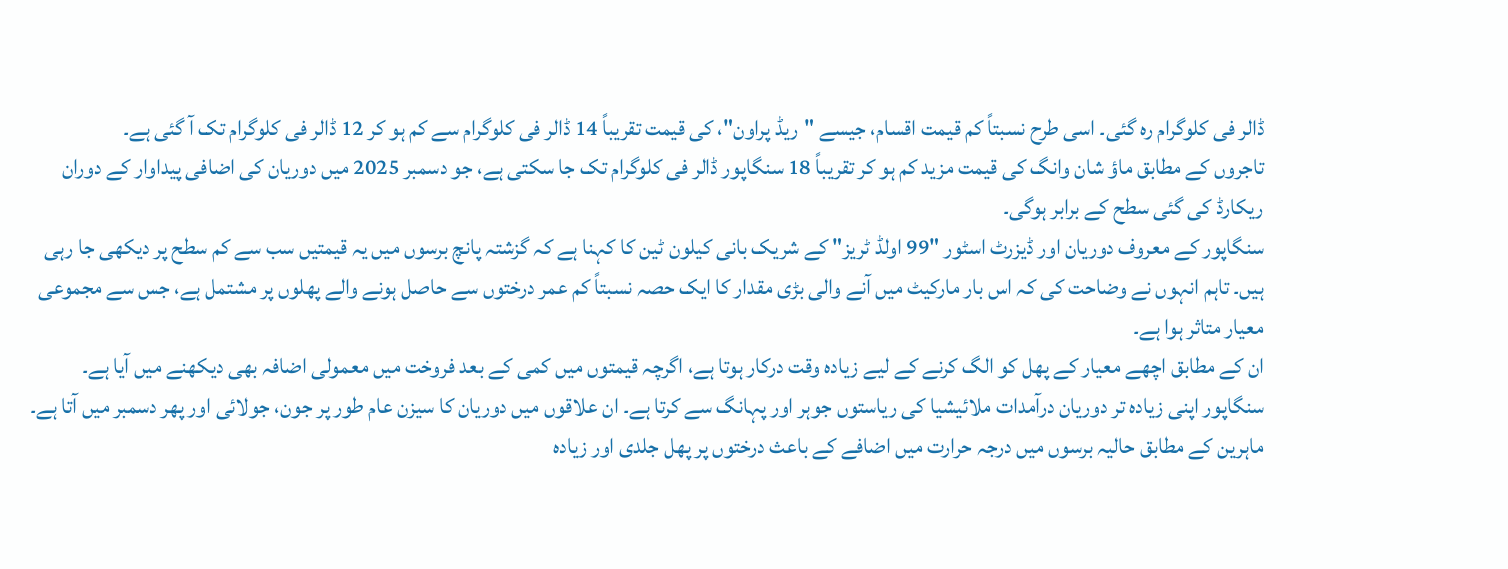ڈالر فی کلوگرام رہ گئی۔ اسی طرح نسبتاً کم قیمت اقسام، جیسے "ریڈ پراون"، کی قیمت تقریباً 14 ڈالر فی کلوگرام سے کم ہو کر 12 ڈالر فی کلوگرام تک آ گئی ہے۔
تاجروں کے مطابق ماؤ شان وانگ کی قیمت مزید کم ہو کر تقریباً 18 سنگاپور ڈالر فی کلوگرام تک جا سکتی ہے، جو دسمبر 2025 میں دوریان کی اضافی پیداوار کے دوران ریکارڈ کی گئی سطح کے برابر ہوگی۔
سنگاپور کے معروف دوریان اور ڈیزرٹ اسٹور "99 اولڈ ٹریز" کے شریک بانی کیلون ٹین کا کہنا ہے کہ گزشتہ پانچ برسوں میں یہ قیمتیں سب سے کم سطح پر دیکھی جا رہی ہیں۔ تاہم انہوں نے وضاحت کی کہ اس بار مارکیٹ میں آنے والی بڑی مقدار کا ایک حصہ نسبتاً کم عمر درختوں سے حاصل ہونے والے پھلوں پر مشتمل ہے، جس سے مجموعی معیار متاثر ہوا ہے۔
ان کے مطابق اچھے معیار کے پھل کو الگ کرنے کے لیے زیادہ وقت درکار ہوتا ہے، اگرچہ قیمتوں میں کمی کے بعد فروخت میں معمولی اضافہ بھی دیکھنے میں آیا ہے۔
سنگاپور اپنی زیادہ تر دوریان درآمدات ملائیشیا کی ریاستوں جوہر اور پہانگ سے کرتا ہے۔ ان علاقوں میں دوریان کا سیزن عام طور پر جون، جولائی اور پھر دسمبر میں آتا ہے۔ ماہرین کے مطابق حالیہ برسوں میں درجہ حرارت میں اضافے کے باعث درختوں پر پھل جلدی اور زیادہ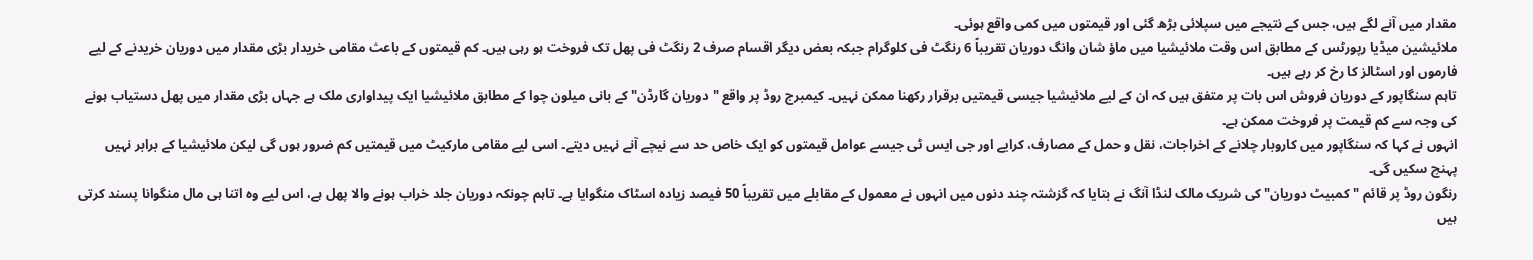مقدار میں آنے لگے ہیں، جس کے نتیجے میں سپلائی بڑھ گئی اور قیمتوں میں کمی واقع ہوئی۔
ملائیشین میڈیا رپورٹس کے مطابق اس وقت ملائیشیا میں ماؤ شان وانگ دوریان تقریباً 6 رنگٹ فی کلوگرام جبکہ بعض دیگر اقسام صرف 2 رنگٹ فی پھل تک فروخت ہو رہی ہیں۔ کم قیمتوں کے باعث مقامی خریدار بڑی مقدار میں دوریان خریدنے کے لیے فارموں اور اسٹالز کا رخ کر رہے ہیں۔
تاہم سنگاپور کے دوریان فروش اس بات پر متفق ہیں کہ ان کے لیے ملائیشیا جیسی قیمتیں برقرار رکھنا ممکن نہیں۔ کیمبرج روڈ پر واقع "دوریان گارڈن" کے بانی میلون چوا کے مطابق ملائیشیا ایک پیداواری ملک ہے جہاں بڑی مقدار میں پھل دستیاب ہونے کی وجہ سے کم قیمت پر فروخت ممکن ہے۔
انہوں نے کہا کہ سنگاپور میں کاروبار چلانے کے اخراجات، نقل و حمل کے مصارف، کرایے اور جی ایس ٹی جیسے عوامل قیمتوں کو ایک خاص حد سے نیچے آنے نہیں دیتے۔ اسی لیے مقامی مارکیٹ میں قیمتیں کم ضرور ہوں گی لیکن ملائیشیا کے برابر نہیں پہنچ سکیں گی۔
رنگون روڈ پر قائم "کمبیٹ دوریان" کی شریک مالک لنڈا آنگ نے بتایا کہ گزشتہ چند دنوں میں انہوں نے معمول کے مقابلے میں تقریباً 50 فیصد زیادہ اسٹاک منگوایا ہے۔ تاہم چونکہ دوریان جلد خراب ہونے والا پھل ہے، اس لیے وہ اتنا ہی مال منگوانا پسند کرتی ہیں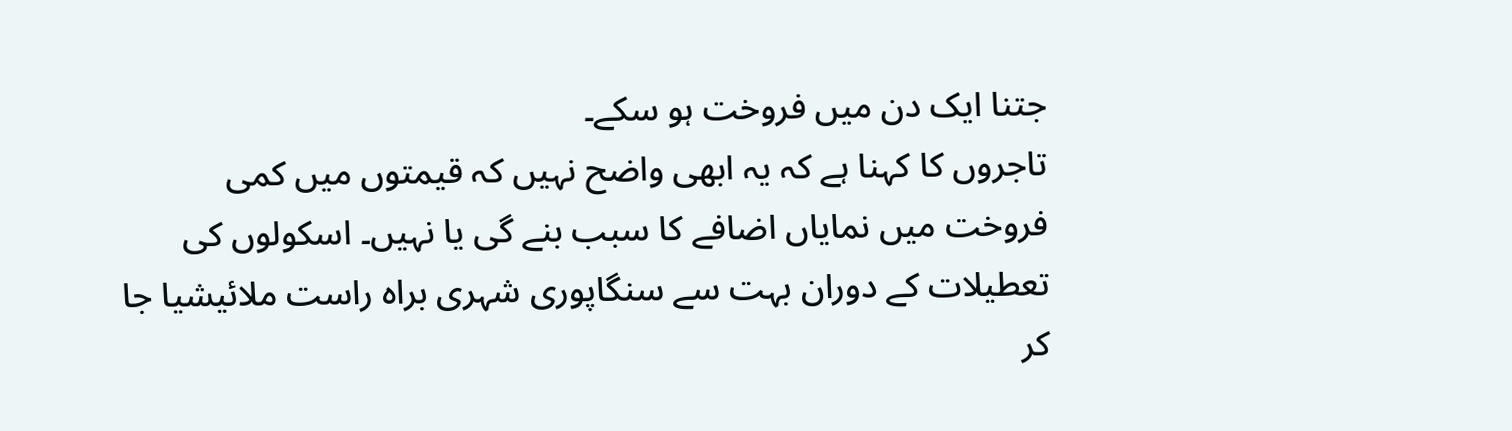جتنا ایک دن میں فروخت ہو سکے۔
تاجروں کا کہنا ہے کہ یہ ابھی واضح نہیں کہ قیمتوں میں کمی فروخت میں نمایاں اضافے کا سبب بنے گی یا نہیں۔ اسکولوں کی تعطیلات کے دوران بہت سے سنگاپوری شہری براہ راست ملائیشیا جا کر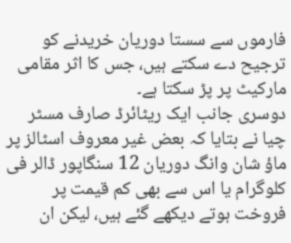فارموں سے سستا دوریان خریدنے کو ترجیح دے سکتے ہیں، جس کا اثر مقامی مارکیٹ پر پڑ سکتا ہے۔
دوسری جانب ایک ریٹائرڈ صارف مسٹر چیا نے بتایا کہ بعض غیر معروف اسٹالز پر ماؤ شان وانگ دوریان 12 سنگاپور ڈالر فی کلوگرام یا اس سے بھی کم قیمت پر فروخت ہوتے دیکھے گئے ہیں، لیکن ان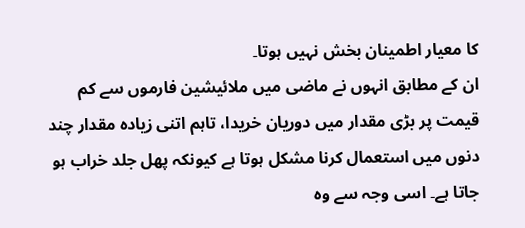کا معیار اطمینان بخش نہیں ہوتا۔
ان کے مطابق انہوں نے ماضی میں ملائیشین فارموں سے کم قیمت پر بڑی مقدار میں دوریان خریدا، تاہم اتنی زیادہ مقدار چند دنوں میں استعمال کرنا مشکل ہوتا ہے کیونکہ پھل جلد خراب ہو جاتا ہے۔ اسی وجہ سے وہ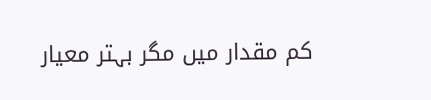کم مقدار میں مگر بہتر معیار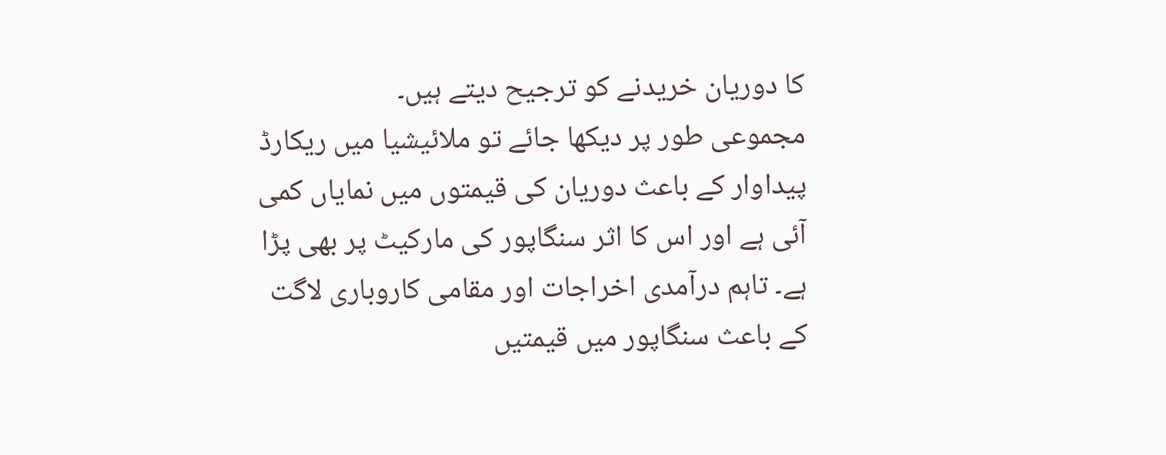کا دوریان خریدنے کو ترجیح دیتے ہیں۔
مجموعی طور پر دیکھا جائے تو ملائیشیا میں ریکارڈ پیداوار کے باعث دوریان کی قیمتوں میں نمایاں کمی آئی ہے اور اس کا اثر سنگاپور کی مارکیٹ پر بھی پڑا ہے۔ تاہم درآمدی اخراجات اور مقامی کاروباری لاگت کے باعث سنگاپور میں قیمتیں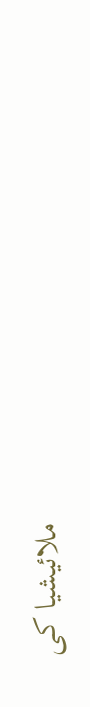ملائیشیا کی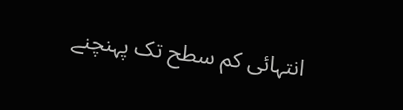انتہائی کم سطح تک پہنچنے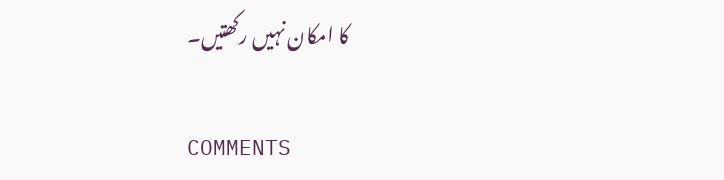کا امکان نہیں رکھتیں۔

COMMENTS